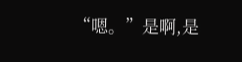“嗯。”是啊,是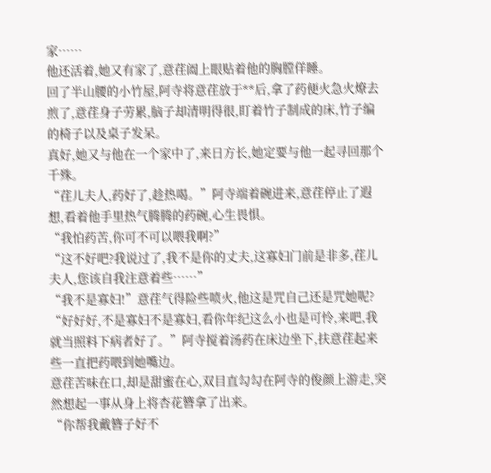家……
他还活着,她又有家了,意荏阖上眼贴着他的胸膛佯睡。
回了半山腰的小竹屋,阿寺将意荏放于**后,拿了药便火急火燎去煎了,意荏身子劳累,脑子却清明得很,盯着竹子制成的床,竹子编的椅子以及桌子发呆。
真好,她又与他在一个家中了,来日方长,她定要与他一起寻回那个千殊。
“荏儿夫人,药好了,趁热喝。”阿寺端着碗进来,意荏停止了遐想,看着他手里热气腾腾的药碗,心生畏惧。
“我怕药苦,你可不可以喂我啊?”
“这不好吧?我说过了,我不是你的丈夫,这寡妇门前是非多,荏儿夫人,您该自我注意着些……”
“我不是寡妇!”意荏气得险些喷火,他这是咒自己还是咒她呢?
“好好好,不是寡妇不是寡妇,看你年纪这么小也是可怜,来吧,我就当照料下病者好了。”阿寺搅着汤药在床边坐下,扶意荏起来些一直把药喂到她嘴边。
意荏苦味在口,却是甜蜜在心,双目直勾勾在阿寺的俊颜上游走,突然想起一事从身上将杏花簪拿了出来。
“你帮我戴簪子好不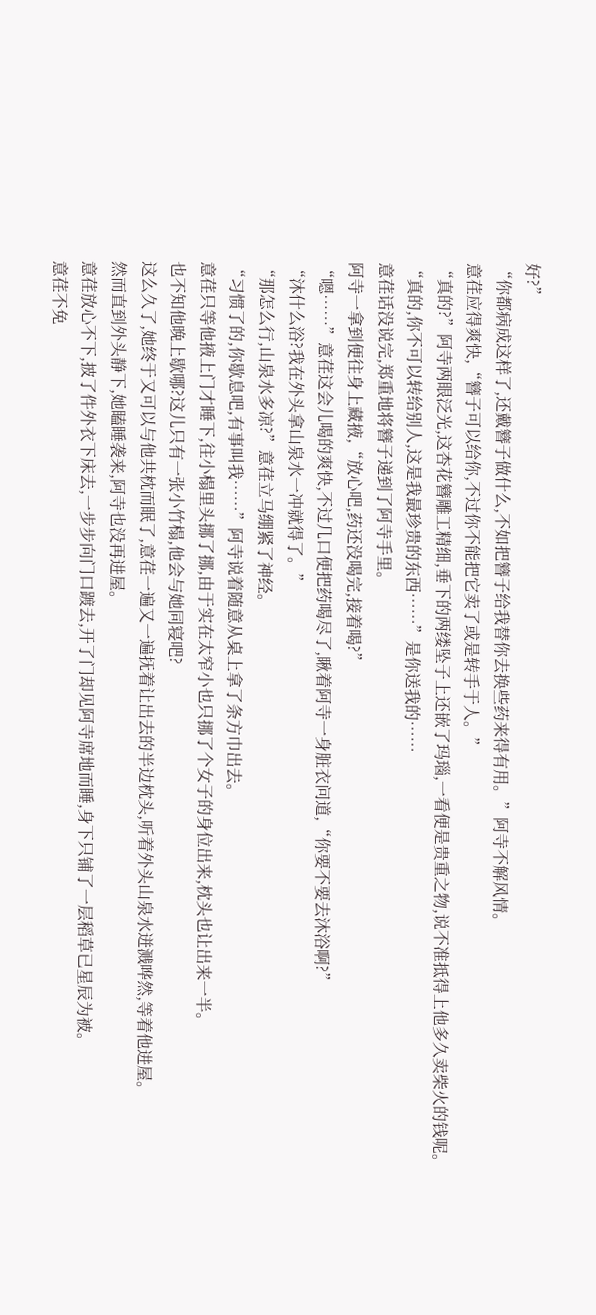好?”
“你都病成这样了,还戴簪子做什么,不如把簪子给我替你去换些药来得有用。”阿寺不解风情。
意荏应得爽快,“簪子可以给你,不过你不能把它卖了或是转手于人。”
“真的?”阿寺两眼泛光,这杏花簪雕工精细,垂下的两缕坠子上还嵌了玛瑙,一看便是贵重之物,说不准抵得上他多久卖柴火的钱呢。
“真的,你不可以转给别人,这是我最珍贵的东西……”是你送我的……
意荏话没说完,郑重地将簪子递到了阿寺手里。
阿寺一拿到便往身上藏掖,“放心吧,药还没喝完,接着喝?”
“嗯……”意荏这会儿喝的爽快,不过几口便把药喝尽了,瞅着阿寺一身脏衣问道,“你要不要去沐浴啊?”
“沐什么浴?我在外头拿山泉水一冲就得了。”
“那怎么行,山泉水多凉?”意荏立马绷紧了神经。
“习惯了的,你歇息吧,有事叫我……”阿寺说着随意从桌上拿了条方巾出去。
意荏只等他掖上门才睡下,往小榻里头挪了挪,由于实在太窄小也只挪了个女子的身位出来,枕头也让出来一半。
也不知他晚上歇哪?这儿只有一张小竹榻,他会与她同寝吧?
这么久了,她终于又可以与他共枕而眠了,意荏一遍又一遍抚着让出去的半边枕头,听着外头山泉水迸溅哗然,等着他进屋。
然而直到外头静下,她瞌睡袭来,阿寺也没再进屋。
意荏放心不下,披了件外衣下床去,一步步向门口踱去,开了门却见阿寺席地而睡,身下只铺了一层稻草已星辰为被。
意荏不免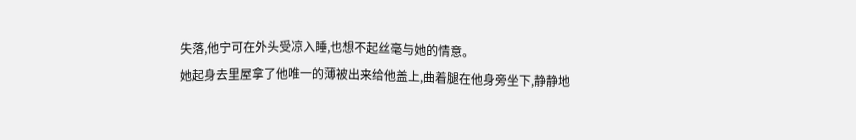失落,他宁可在外头受凉入睡,也想不起丝毫与她的情意。
她起身去里屋拿了他唯一的薄被出来给他盖上,曲着腿在他身旁坐下,静静地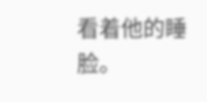看着他的睡脸。